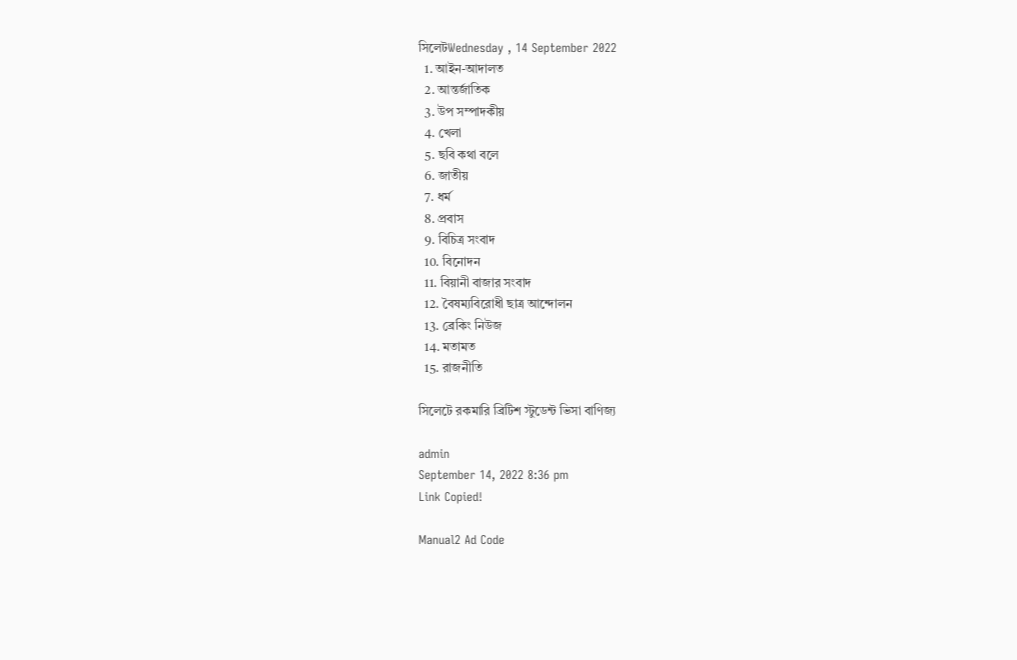সিলেটWednesday , 14 September 2022
  1. আইন-আদালত
  2. আন্তর্জাতিক
  3. উপ সম্পাদকীয়
  4. খেলা
  5. ছবি কথা বলে
  6. জাতীয়
  7. ধর্ম
  8. প্রবাস
  9. বিচিত্র সংবাদ
  10. বিনোদন
  11. বিয়ানী বাজার সংবাদ
  12. বৈষম্যবিরোধী ছাত্র আন্দোলন
  13. ব্রেকিং নিউজ
  14. মতামত
  15. রাজনীতি

সিলেটে রকমারি ব্রিটিশ স্টুডেন্ট ভিসা বাণিজ্য

admin
September 14, 2022 8:36 pm
Link Copied!

Manual2 Ad Code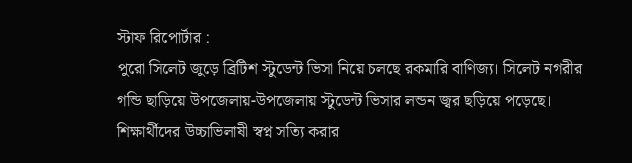স্টাফ রিপোর্টার :
পুরো সিলেট জুড়ে ব্রিটিশ স্টুডেন্ট ভিসা নিয়ে চলছে রকমারি বাণিজ্য। সিলেট নগরীর গন্ডি ছাড়িয়ে উপজেলায়-উপজেলায় স্টুডেন্ট ভিসার লন্ডন জ্বর ছড়িয়ে পড়েছে। শিক্ষার্থীদের উচ্চাভিলাষী স্বপ্ন সত্যি করার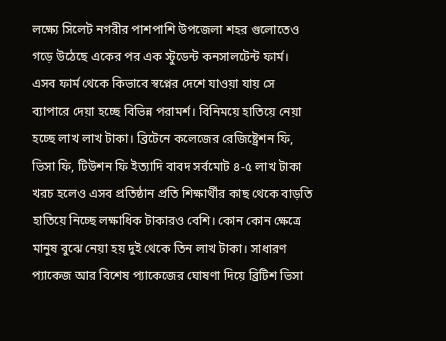লক্ষ্যে সিলেট নগরীর পাশপাশি উপজেলা শহর গুলোতেও গড়ে উঠেছে একের পর এক স্টুডেন্ট কনসালটেন্ট ফার্ম। এসব ফার্ম থেকে কিভাবে স্বপ্নের দেশে যাওয়া যায় সে ব্যাপারে দেয়া হচ্ছে বিভিন্ন পরামর্শ। বিনিময়ে হাতিয়ে নেয়া হচ্ছে লাখ লাখ টাকা। ব্রিটেনে কলেজের রেজিষ্ট্রেশন ফি, ভিসা ফি, টিউশন ফি ইত্যাদি বাবদ সর্বমোট ৪-৫ লাখ টাকা খরচ হলেও এসব প্রতিষ্ঠান প্রতি শিক্ষার্থীর কাছ থেকে বাড়তি হাতিয়ে নিচ্ছে লক্ষাধিক টাকারও বেশি। কোন কোন ক্ষেত্রে মানুষ বুঝে নেয়া হয় দুই থেকে তিন লাখ টাকা। সাধারণ প্যাকেজ আর বিশেষ প্যাকেজের ঘোষণা দিয়ে ব্রিটিশ ভিসা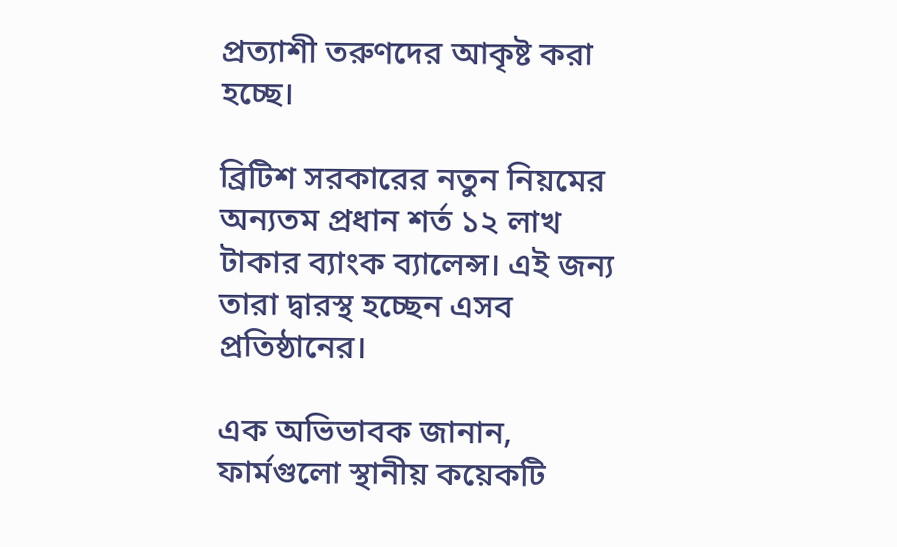প্রত্যাশী তরুণদের আকৃষ্ট করা হচ্ছে।

ব্রিটিশ সরকারের নতুন নিয়মের অন্যতম প্রধান শর্ত ১২ লাখ টাকার ব্যাংক ব্যালেন্স। এই জন্য তারা দ্বারস্থ হচ্ছেন এসব প্রতিষ্ঠানের।

এক অভিভাবক জানান, ফার্মগুলো স্থানীয় কয়েকটি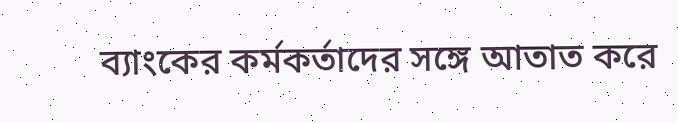ব্যাংকের কর্মকর্তাদের সঙ্গে আতাত করে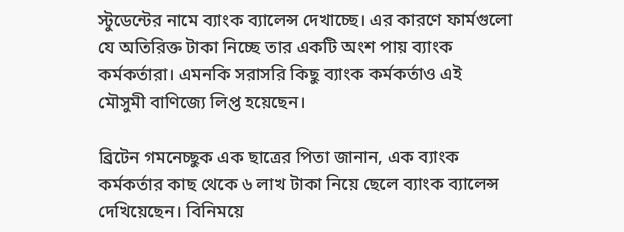স্টুডেন্টের নামে ব্যাংক ব্যালেন্স দেখাচ্ছে। এর কারণে ফার্মগুলো যে অতিরিক্ত টাকা নিচ্ছে তার একটি অংশ পায় ব্যাংক কর্মকর্তারা। এমনকি সরাসরি কিছু ব্যাংক কর্মকর্তাও এই মৌসুমী বাণিজ্যে লিপ্ত হয়েছেন।

ব্রিটেন গমনেচ্ছুক এক ছাত্রের পিতা জানান, এক ব্যাংক কর্মকর্তার কাছ থেকে ৬ লাখ টাকা নিয়ে ছেলে ব্যাংক ব্যালেন্স দেখিয়েছেন। বিনিময়ে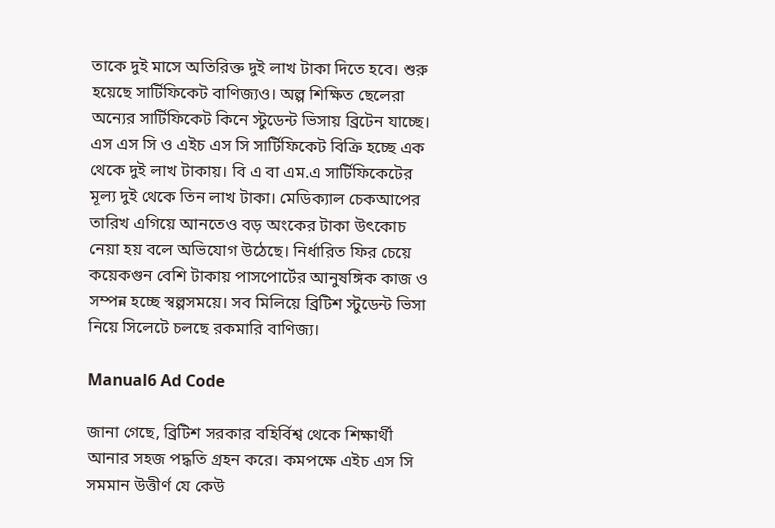তাকে দুই মাসে অতিরিক্ত দুই লাখ টাকা দিতে হবে। শুরু হয়েছে সার্টিফিকেট বাণিজ্যও। অল্প শিক্ষিত ছেলেরা অন্যের সার্টিফিকেট কিনে স্টুডেন্ট ভিসায় ব্রিটেন যাচ্ছে। এস এস সি ও এইচ এস সি সার্টিফিকেট বিক্রি হচ্ছে এক থেকে দুই লাখ টাকায়। বি এ বা এম.এ সার্টিফিকেটের মূল্য দুই থেকে তিন লাখ টাকা। মেডিক্যাল চেকআপের তারিখ এগিয়ে আনতেও বড় অংকের টাকা উৎকোচ নেয়া হয় বলে অভিযোগ উঠেছে। নির্ধারিত ফির চেয়ে কয়েকগুন বেশি টাকায় পাসপোর্টের আনুষঙ্গিক কাজ ও সম্পন্ন হচ্ছে স্বল্পসময়ে। সব মিলিয়ে ব্রিটিশ স্টুডেন্ট ভিসা নিয়ে সিলেটে চলছে রকমারি বাণিজ্য।

Manual6 Ad Code

জানা গেছে, ব্রিটিশ সরকার বহির্বিশ্ব থেকে শিক্ষার্থী আনার সহজ পদ্ধতি গ্রহন করে। কমপক্ষে এইচ এস সি সমমান উত্তীর্ণ যে কেউ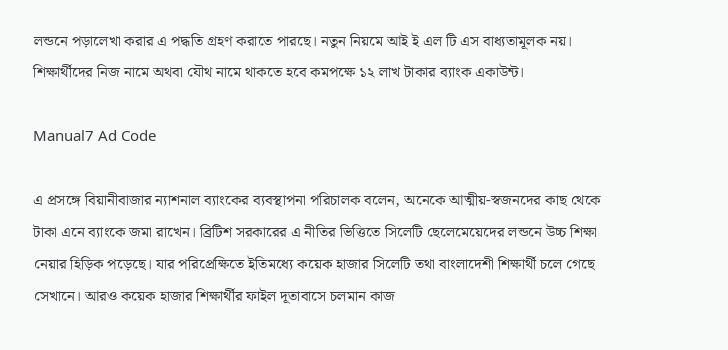লন্ডনে পড়ালেখা করার এ পদ্ধতি গ্রহণ করাতে পারছে। নতুন নিয়মে আই ই এল টি এস বাধ্যতামূলক নয়। শিক্ষার্থীদের নিজ নামে অথবা যৌথ নামে থাকতে হবে কমপক্ষে ১২ লাখ টাকার ব্যাংক একাউন্ট।

Manual7 Ad Code

এ প্রসঙ্গে বিয়ানীবাজার ন্যাশনাল ব্যাংকের ব্যবস্থাপনা পরিচালক বলেন, অনেকে আত্মীয়-স্বজনদের কাছ থেকে টাকা এনে ব্যাংকে জমা রাখেন। ব্রিটিশ সরকারের এ নীতির ভিত্তিতে সিলেটি ছেলেমেয়েদের লন্ডনে উচ্চ শিক্ষা নেয়ার হিড়িক পড়েছে। যার পরিপ্রেক্ষিতে ইতিমধ্যে কয়েক হাজার সিলেটি তথা বাংলাদেশী শিক্ষার্থী চলে গেছে সেখানে। আরও কয়েক হাজার শিক্ষার্থীর ফাইল দূতাবাসে চলমান কাজ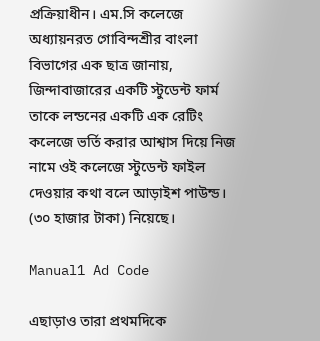প্রক্রিয়াধীন। এম.সি কলেজে অধ্যায়নরত গোবিন্দশ্রীর বাংলা বিভাগের এক ছাত্র জানায়, জিন্দাবাজারের একটি স্টুডেন্ট ফার্ম তাকে লন্ডনের একটি এক রেটিং কলেজে ভর্তি করার আশ্বাস দিয়ে নিজ নামে ওই কলেজে স্টুডেন্ট ফাইল দেওয়ার কথা বলে আড়াইশ পাউন্ড। (৩০ হাজার টাকা) নিয়েছে।

Manual1 Ad Code

এছাড়াও তারা প্রথমদিকে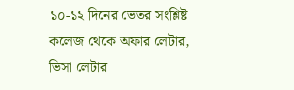১০-১২ দিনের ভেতর সংশ্লিষ্ট কলেজ থেকে অফার লেটার, ভিসা লেটার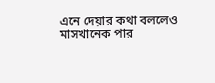এনে দেয়ার কথা বললেও মাসখানেক পার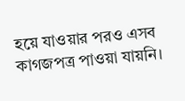হয়ে যাওয়ার পরও এসব কাগজপত্র পাওয়া যায়নি।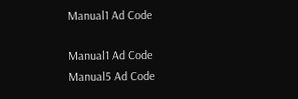Manual1 Ad Code

Manual1 Ad Code
Manual5 Ad Code